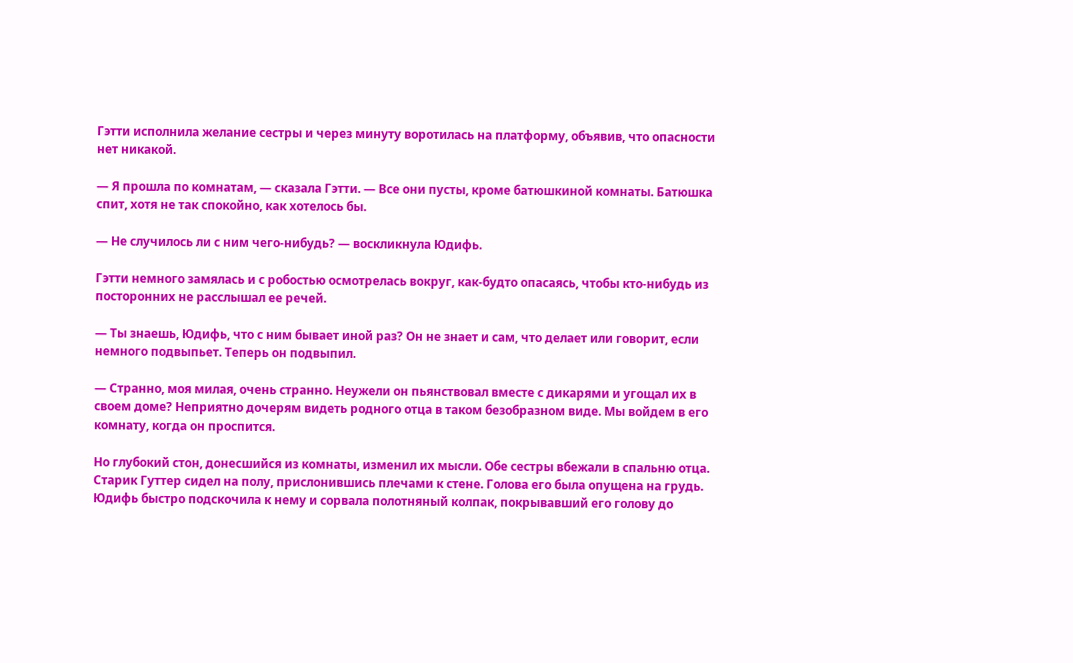Гэтти исполнила желание сестры и через минуту воротилась на платформу, объявив, что опасности нет никакой.

— Я прошла по комнатам, — сказала Гэтти. — Все они пусты, кроме батюшкиной комнаты. Батюшка спит, хотя не так спокойно, как хотелось бы.

— Не случилось ли с ним чего-нибудь? — воскликнула Юдифь.

Гэтти немного замялась и с робостью осмотрелась вокруг, как-будто опасаясь, чтобы кто-нибудь из посторонних не расслышал ее речей.

— Ты знаешь, Юдифь, что с ним бывает иной раз? Он не знает и сам, что делает или говорит, если немного подвыпьет. Теперь он подвыпил.

— Странно, моя милая, очень странно. Неужели он пьянствовал вместе с дикарями и угощал их в своем доме? Неприятно дочерям видеть родного отца в таком безобразном виде. Мы войдем в его комнату, когда он проспится.

Но глубокий стон, донесшийся из комнаты, изменил их мысли. Обе сестры вбежали в спальню отца. Старик Гуттер сидел на полу, прислонившись плечами к стене. Голова его была опущена на грудь. Юдифь быстро подскочила к нему и сорвала полотняный колпак, покрывавший его голову до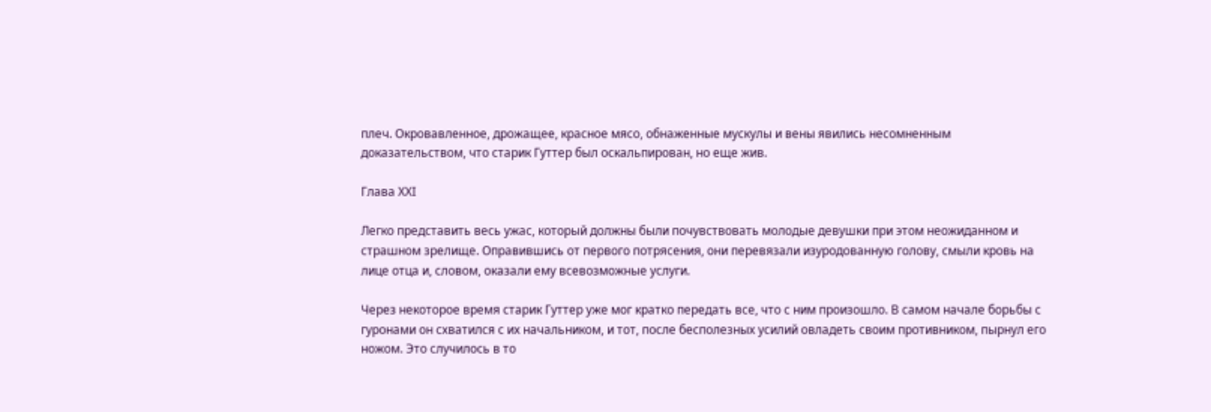плеч. Окровавленное, дрожащее, красное мясо, обнаженные мускулы и вены явились несомненным доказательством, что старик Гуттер был оскальпирован, но еще жив.

Глава XXI

Легко представить весь ужас, который должны были почувствовать молодые девушки при этом неожиданном и страшном зрелище. Оправившись от первого потрясения, они перевязали изуродованную голову, смыли кровь на лице отца и, словом, оказали ему всевозможные услуги.

Через некоторое время старик Гуттер уже мог кратко передать все, что с ним произошло. В самом начале борьбы с гуронами он схватился с их начальником, и тот, после бесполезных усилий овладеть своим противником, пырнул его ножом. Это случилось в то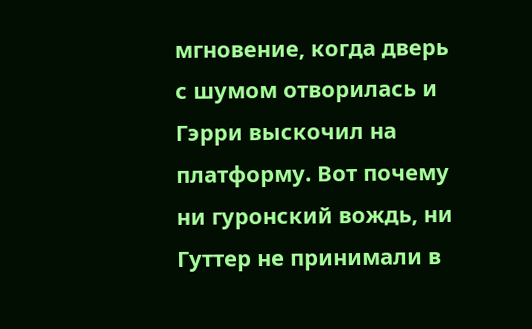мгновение, когда дверь с шумом отворилась и Гэрри выскочил на платформу. Вот почему ни гуронский вождь, ни Гуттер не принимали в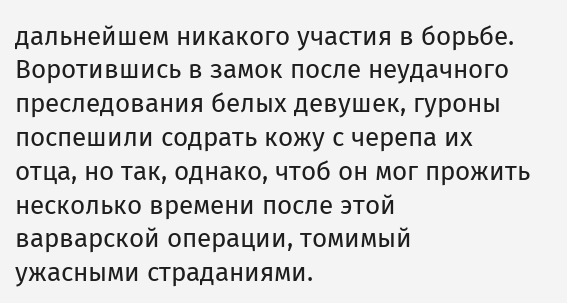дальнейшем никакого участия в борьбе. Воротившись в замок после неудачного преследования белых девушек, гуроны поспешили содрать кожу с черепа их отца, но так, однако, чтоб он мог прожить несколько времени после этой варварской операции, томимый ужасными страданиями.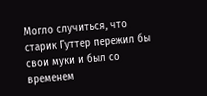Могло случиться, что старик Гуттер пережил бы свои муки и был со временем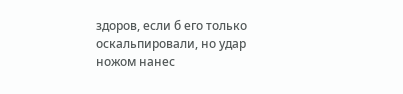здоров, если б его только оскальпировали, но удар ножом нанес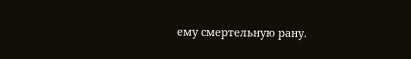ему смертельную рану.